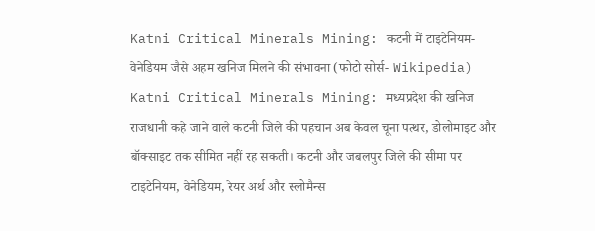Katni Critical Minerals Mining: कटनी में टाइटेनियम-वेनेडियम जैसे अहम खनिज मिलने की संभावना (फोटो सोर्स- Wikipedia)
Katni Critical Minerals Mining: मध्यप्रदेश की खनिज राजधानी कहे जाने वाले कटनी जिले की पहचान अब केवल चूना पत्थर, डोलोमाइट और बॉक्साइट तक सीमित नहीं रह सकती। कटनी और जबलपुर जिले की सीमा पर टाइटेनियम, वेनेडियम, रेयर अर्थ और स्लोमैन्स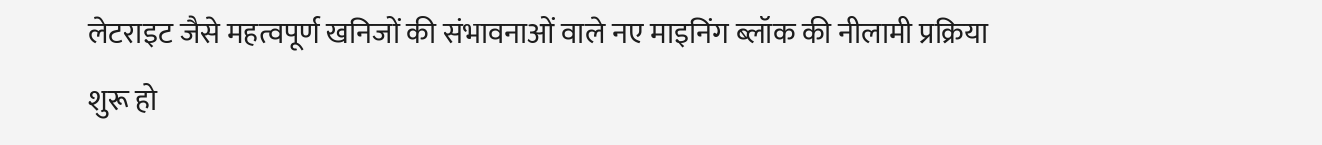लेटराइट जैसे महत्वपूर्ण खनिजों की संभावनाओं वाले नए माइनिंग ब्लॉक की नीलामी प्रक्रिया शुरू हो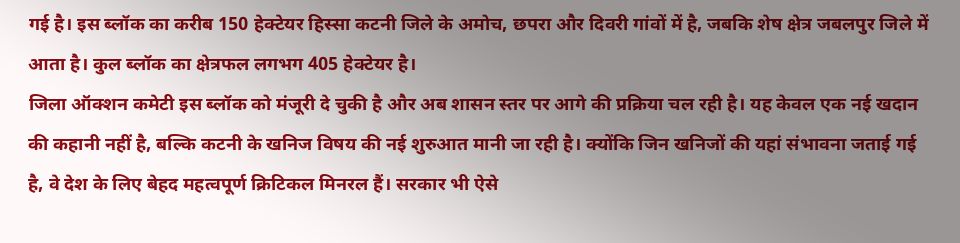गई है। इस ब्लॉक का करीब 150 हेक्टेयर हिस्सा कटनी जिले के अमोच, छपरा और दिवरी गांवों में है, जबकि शेष क्षेत्र जबलपुर जिले में आता है। कुल ब्लॉक का क्षेत्रफल लगभग 405 हेक्टेयर है।
जिला ऑक्शन कमेटी इस ब्लॉक को मंजूरी दे चुकी है और अब शासन स्तर पर आगे की प्रक्रिया चल रही है। यह केवल एक नई खदान की कहानी नहीं है, बल्कि कटनी के खनिज विषय की नई शुरुआत मानी जा रही है। क्योंकि जिन खनिजों की यहां संभावना जताई गई है, वे देश के लिए बेहद महत्वपूर्ण क्रिटिकल मिनरल हैं। सरकार भी ऐसे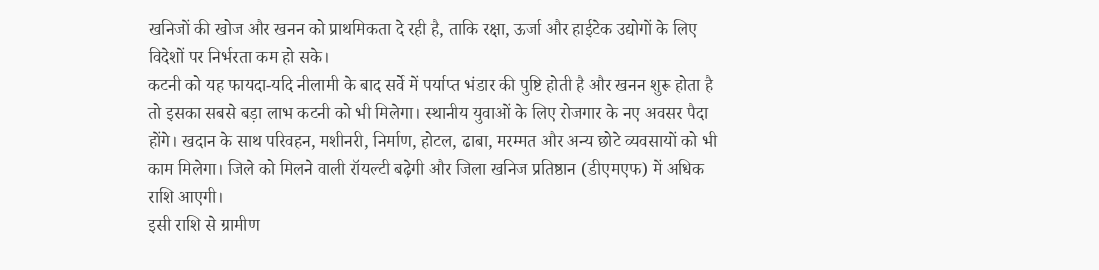खनिजों की खोज और खनन को प्राथमिकता दे रही है, ताकि रक्षा, ऊर्जा और हाईटेक उद्योगों के लिए विदेशों पर निर्भरता कम हो सके।
कटनी को यह फायदा-यदि नीलामी के बाद सर्वे में पर्याप्त भंडार की पुष्टि होती है और खनन शुरू होता है तो इसका सबसे बड़ा लाभ कटनी को भी मिलेगा। स्थानीय युवाओं के लिए रोजगार के नए अवसर पैदा होंगे। खदान के साथ परिवहन, मशीनरी, निर्माण, होटल, ढाबा, मरम्मत और अन्य छोटे व्यवसायों को भी काम मिलेगा। जिले को मिलने वाली रॉयल्टी बढ़ेगी और जिला खनिज प्रतिष्ठान (डीएमएफ) में अधिक राशि आएगी।
इसी राशि से ग्रामीण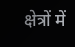क्षेत्रों में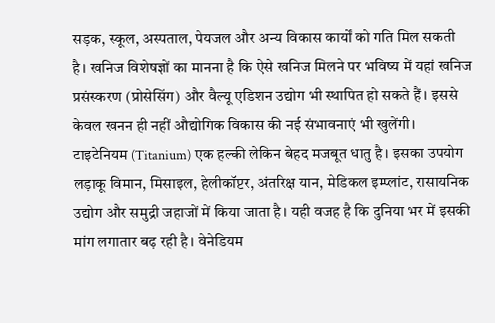सड़क, स्कूल, अस्पताल, पेयजल और अन्य विकास कार्यों को गति मिल सकती है। खनिज विशेषज्ञों का मानना है कि ऐसे खनिज मिलने पर भविष्य में यहां खनिज प्रसंस्करण (प्रोसेसिंग) और वैल्यू एडिशन उद्योग भी स्थापित हो सकते हैं। इससे केवल खनन ही नहीं औद्योगिक विकास की नई संभावनाएं भी खुलेंगी।
टाइटेनियम (Titanium) एक हल्की लेकिन बेहद मजबूत धातु है। इसका उपयोग लड़ाकू विमान, मिसाइल, हेलीकॉप्टर, अंतरिक्ष यान, मेडिकल इम्प्लांट, रासायनिक उद्योग और समुद्री जहाजों में किया जाता है। यही वजह है कि दुनिया भर में इसकी मांग लगातार बढ़ रही है। वेनेडियम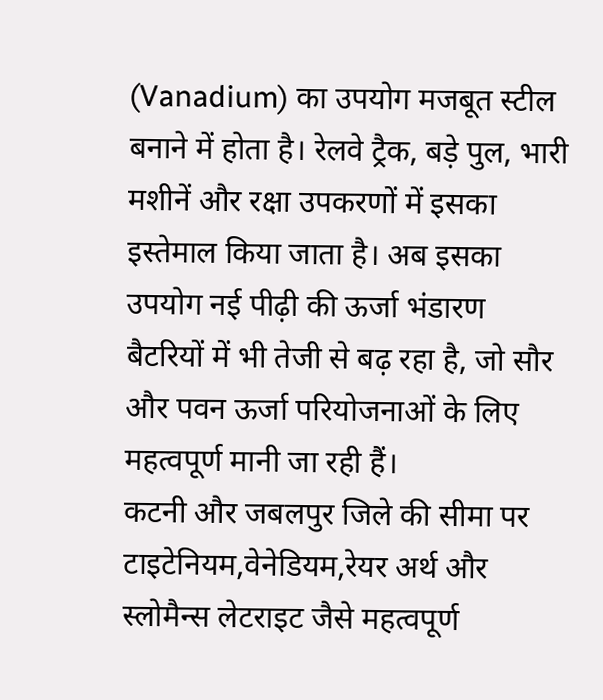(Vanadium) का उपयोग मजबूत स्टील बनाने में होता है। रेलवे ट्रैक, बड़े पुल, भारी मशीनें और रक्षा उपकरणों में इसका इस्तेमाल किया जाता है। अब इसका उपयोग नई पीढ़ी की ऊर्जा भंडारण बैटरियों में भी तेजी से बढ़ रहा है, जो सौर और पवन ऊर्जा परियोजनाओं के लिए महत्वपूर्ण मानी जा रही हैं।
कटनी और जबलपुर जिले की सीमा पर टाइटेनियम,वेनेडियम,रेयर अर्थ और स्लोमैन्स लेटराइट जैसे महत्वपूर्ण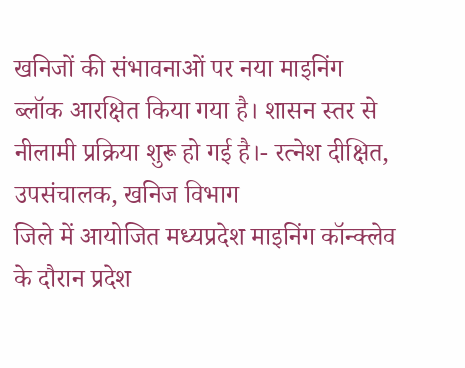खनिजों की संभावनाओं पर नया माइनिंग ब्लॉक आरक्षित किया गया है। शासन स्तर से नीलामी प्रक्रिया शुरू हो गई है।- रत्नेश दीक्षित, उपसंचालक, खनिज विभाग
जिले में आयोजित मध्यप्रदेश माइनिंग कॉन्क्लेव के दौरान प्रदेश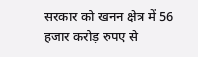सरकार को खनन क्षेत्र में 56 हजार करोड़ रुपए से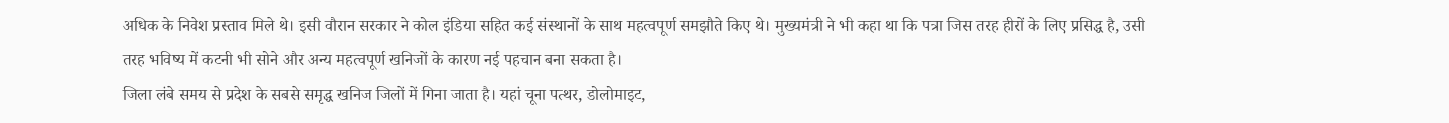अधिक के निवेश प्रस्ताव मिले थे। इसी वौरान सरकार ने कोल इंडिया सहित कई संस्थानों के साथ महत्वपूर्ण समझौते किए थे। मुख्यमंत्री ने भी कहा था कि पत्रा जिस तरह हीरों के लिए प्रसिद्ध है, उसी तरह भविष्य में कटनी भी सोने और अन्य महत्वपूर्ण खनिजों के कारण नई पहचान बना सकता है।
जिला लंबे समय से प्रदेश के सबसे समृद्ध खनिज जिलों में गिना जाता है। यहां चूना पत्थर, डोलोमाइट,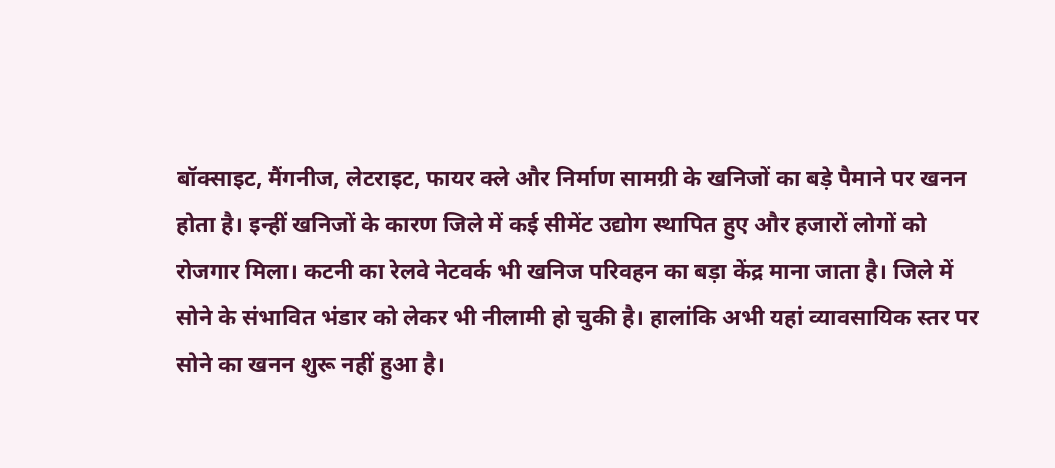बॉक्साइट, मैंगनीज, लेटराइट, फायर क्ले और निर्माण सामग्री के खनिजों का बड़े पैमाने पर खनन होता है। इन्हीं खनिजों के कारण जिले में कई सीमेंट उद्योग स्थापित हुए और हजारों लोगों को रोजगार मिला। कटनी का रेलवे नेटवर्क भी खनिज परिवहन का बड़ा केंद्र माना जाता है। जिले में सोने के संभावित भंडार को लेकर भी नीलामी हो चुकी है। हालांकि अभी यहां व्यावसायिक स्तर पर सोने का खनन शुरू नहीं हुआ है।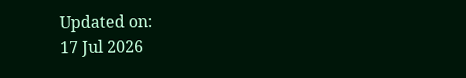Updated on:
17 Jul 2026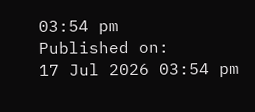03:54 pm
Published on:
17 Jul 2026 03:54 pm